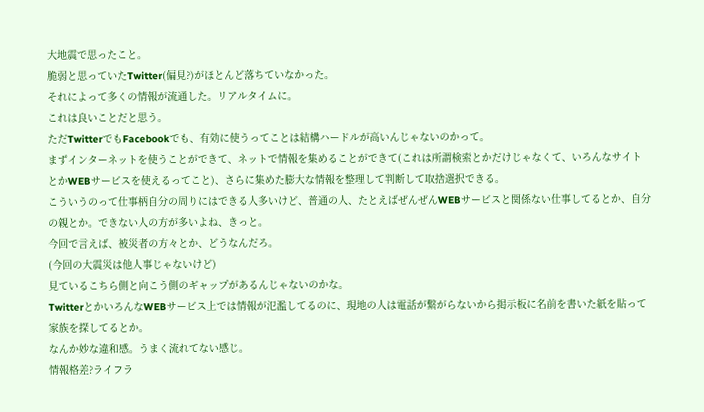大地震で思ったこと。
脆弱と思っていたTwitter(偏見?)がほとんど落ちていなかった。
それによって多くの情報が流通した。リアルタイムに。
これは良いことだと思う。
ただTwitterでもFacebookでも、有効に使うってことは結構ハードルが高いんじゃないのかって。
まずインターネットを使うことができて、ネットで情報を集めることができて(これは所謂検索とかだけじゃなくて、いろんなサイトとかWEBサービスを使えるってこと)、さらに集めた膨大な情報を整理して判断して取捨選択できる。
こういうのって仕事柄自分の周りにはできる人多いけど、普通の人、たとえばぜんぜんWEBサービスと関係ない仕事してるとか、自分の親とか。できない人の方が多いよね、きっと。
今回で言えば、被災者の方々とか、どうなんだろ。
(今回の大震災は他人事じゃないけど)
見ているこちら側と向こう側のギャップがあるんじゃないのかな。
TwitterとかいろんなWEBサービス上では情報が氾濫してるのに、現地の人は電話が繋がらないから掲示板に名前を書いた紙を貼って家族を探してるとか。
なんか妙な違和感。うまく流れてない感じ。
情報格差?ライフラ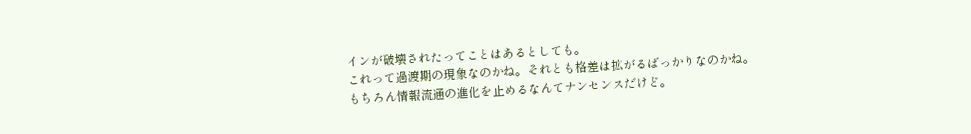インが破壊されたってことはあるとしても。
これって過渡期の現象なのかね。それとも格差は拡がるばっかりなのかね。
もちろん情報流通の進化を止めるなんてナンセンスだけど。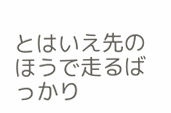とはいえ先のほうで走るばっかり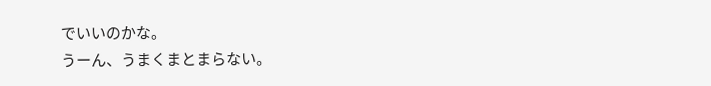でいいのかな。
うーん、うまくまとまらない。